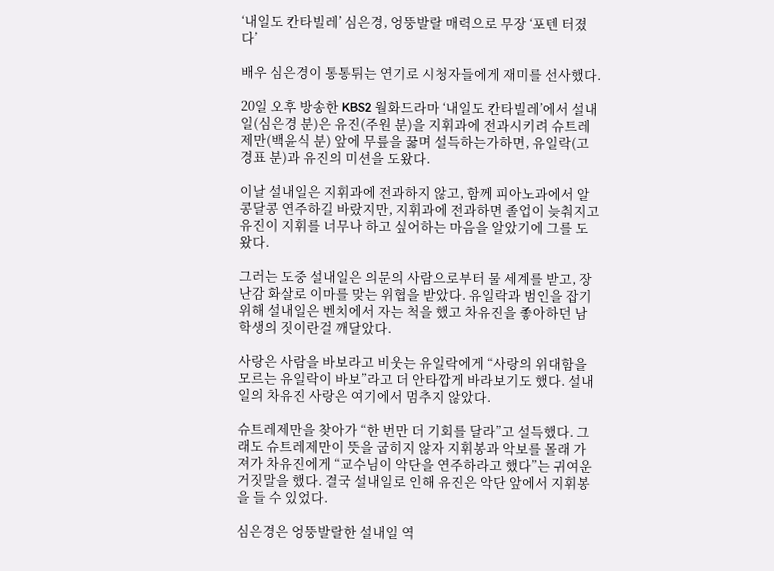‘내일도 칸타빌레’ 심은경, 엉뚱발랄 매력으로 무장 ‘포텐 터졌다’

배우 심은경이 통통튀는 연기로 시청자들에게 재미를 선사했다.

20일 오후 방송한 KBS2 월화드라마 ‘내일도 칸타빌레’에서 설내일(심은경 분)은 유진(주원 분)을 지휘과에 전과시키려 슈트레제만(백윤식 분) 앞에 무릎을 꿇며 설득하는가하면, 유일락(고경표 분)과 유진의 미션을 도왔다.

이날 설내일은 지휘과에 전과하지 않고, 함께 피아노과에서 알콩달콩 연주하길 바랐지만, 지휘과에 전과하면 졸업이 늦춰지고 유진이 지휘를 너무나 하고 싶어하는 마음을 알았기에 그를 도왔다.

그러는 도중 설내일은 의문의 사람으로부터 물 세계를 받고, 장난감 화살로 이마를 맞는 위협을 받았다. 유일락과 범인을 잡기 위해 설내일은 벤치에서 자는 척을 했고 차유진을 좋아하던 남학생의 짓이란걸 깨달았다.

사랑은 사람을 바보라고 비웃는 유일락에게 “사랑의 위대함을 모르는 유일락이 바보”라고 더 안타깝게 바라보기도 했다. 설내일의 차유진 사랑은 여기에서 멈추지 않았다.

슈트레제만을 찾아가 “한 번만 더 기회를 달라”고 설득했다. 그래도 슈트레제만이 뜻을 굽히지 않자 지휘봉과 악보를 몰래 가져가 차유진에게 “교수님이 악단을 연주하라고 했다”는 귀여운 거짓말을 했다. 결국 설내일로 인해 유진은 악단 앞에서 지휘봉을 들 수 있었다.

심은경은 엉뚱발랄한 설내일 역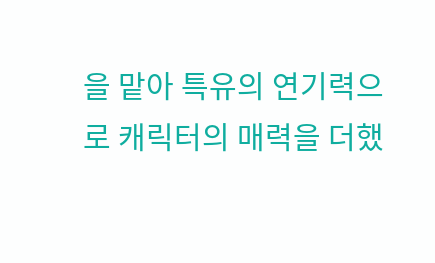을 맡아 특유의 연기력으로 캐릭터의 매력을 더했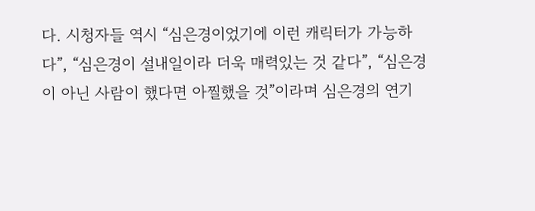다. 시청자들 역시 “심은경이었기에 이런 캐릭터가 가능하다”, “심은경이 설내일이라 더욱 매력있는 것 같다”, “심은경이 아닌 사람이 했다면 아찔했을 것”이라며 심은경의 연기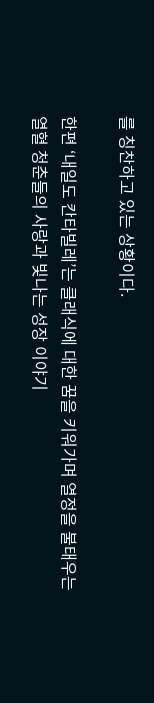를 칭찬하고 있는 상황이다.

한편 ‘내일도 칸타빌레’는 클래식에 대한 꿈을 키워가며 열정을 불태우는 열혈 청춘들의 사랑과 빛나는 성장 이야기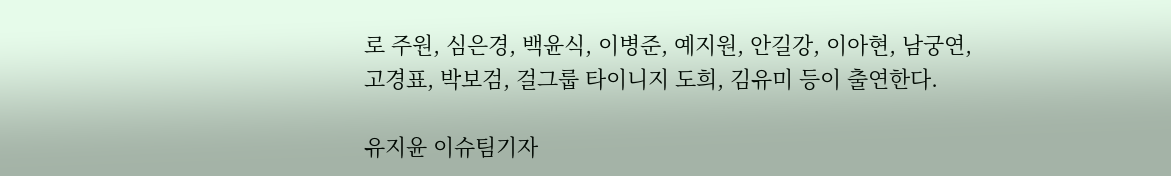로 주원, 심은경, 백윤식, 이병준, 예지원, 안길강, 이아현, 남궁연, 고경표, 박보검, 걸그룹 타이니지 도희, 김유미 등이 출연한다.

유지윤 이슈팀기자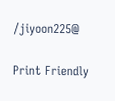/jiyoon225@

Print Friendly